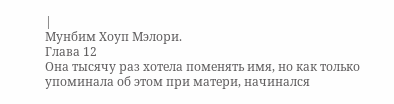|
Мунбим Хоуп Мэлори.
Глава 12
Она тысячу раз хотела поменять имя, но как только упоминала об этом при матери, начинался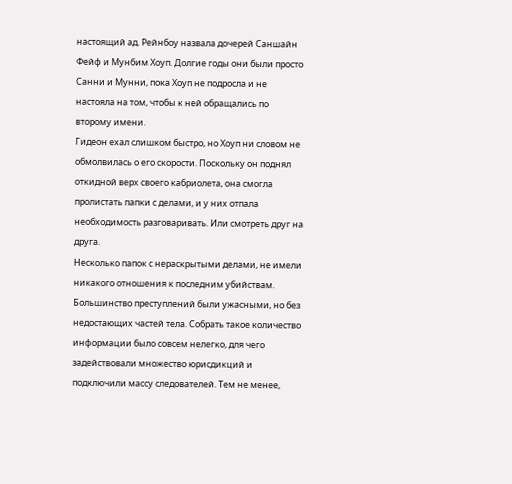настоящий ад. Рейнбоу назвала дочерей Саншайн Фейф и Мунбим Хоуп. Долгие годы они были просто Санни и Мунни, пока Хоуп не подросла и не настояла на том, чтобы к ней обращались по второму имени.
Гидеон ехал слишком быстро, но Хоуп ни словом не обмолвилась о его скорости. Поскольку он поднял откидной верх своего кабриолета, она смогла пролистать папки с делами, и у них отпала необходимость разговаривать. Или смотреть друг на друга.
Несколько папок с нераскрытыми делами, не имели никакого отношения к последним убийствам. Большинство преступлений были ужасными, но без недостающих частей тела. Собрать такое количество информации было совсем нелегко, для чего задействовали множество юрисдикций и подключили массу следователей. Тем не менее,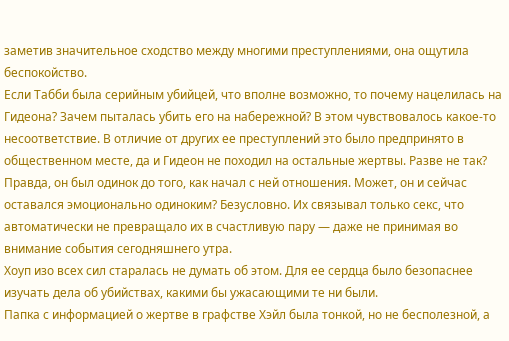заметив значительное сходство между многими преступлениями, она ощутила беспокойство.
Если Табби была серийным убийцей, что вполне возможно, то почему нацелилась на Гидеона? Зачем пыталась убить его на набережной? В этом чувствовалось какое-то несоответствие. В отличие от других ее преступлений это было предпринято в общественном месте, да и Гидеон не походил на остальные жертвы. Разве не так? Правда, он был одинок до того, как начал с ней отношения. Может, он и сейчас оставался эмоционально одиноким? Безусловно. Их связывал только секс, что автоматически не превращало их в счастливую пару — даже не принимая во внимание события сегодняшнего утра.
Хоуп изо всех сил старалась не думать об этом. Для ее сердца было безопаснее изучать дела об убийствах, какими бы ужасающими те ни были.
Папка с информацией о жертве в графстве Хэйл была тонкой, но не бесполезной, а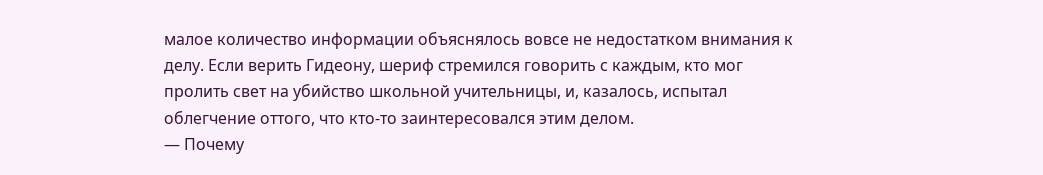малое количество информации объяснялось вовсе не недостатком внимания к делу. Если верить Гидеону, шериф стремился говорить с каждым, кто мог пролить свет на убийство школьной учительницы, и, казалось, испытал облегчение оттого, что кто-то заинтересовался этим делом.
— Почему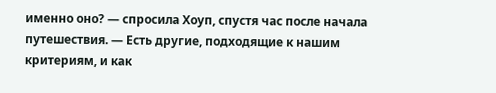именно оно? — спросила Хоуп, спустя час после начала путешествия. — Есть другие, подходящие к нашим критериям, и как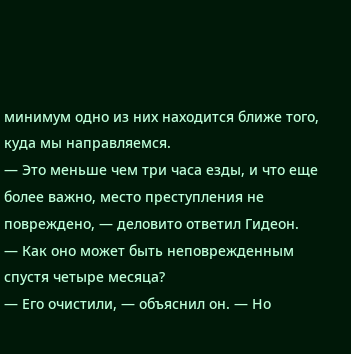минимум одно из них находится ближе того, куда мы направляемся.
— Это меньше чем три часа езды, и что еще более важно, место преступления не повреждено, — деловито ответил Гидеон.
— Как оно может быть неповрежденным спустя четыре месяца?
— Его очистили, — объяснил он. — Но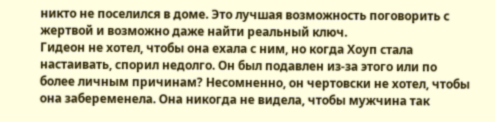никто не поселился в доме. Это лучшая возможность поговорить с жертвой и возможно даже найти реальный ключ.
Гидеон не хотел, чтобы она ехала с ним, но когда Хоуп стала настаивать, спорил недолго. Он был подавлен из-за этого или по более личным причинам? Несомненно, он чертовски не хотел, чтобы она забеременела. Она никогда не видела, чтобы мужчина так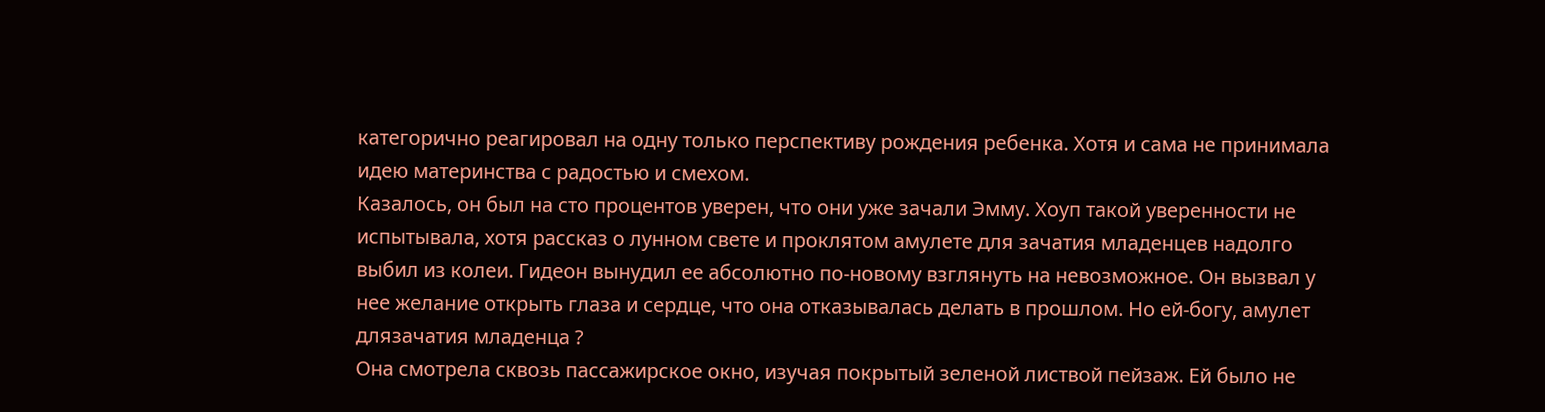категорично реагировал на одну только перспективу рождения ребенка. Хотя и сама не принимала идею материнства с радостью и смехом.
Казалось, он был на сто процентов уверен, что они уже зачали Эмму. Хоуп такой уверенности не испытывала, хотя рассказ о лунном свете и проклятом амулете для зачатия младенцев надолго выбил из колеи. Гидеон вынудил ее абсолютно по-новому взглянуть на невозможное. Он вызвал у нее желание открыть глаза и сердце, что она отказывалась делать в прошлом. Но ей-богу, амулет длязачатия младенца ?
Она смотрела сквозь пассажирское окно, изучая покрытый зеленой листвой пейзаж. Ей было не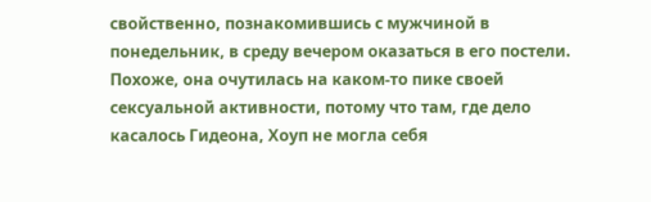свойственно, познакомившись с мужчиной в понедельник, в среду вечером оказаться в его постели. Похоже, она очутилась на каком-то пике своей сексуальной активности, потому что там, где дело касалось Гидеона, Хоуп не могла себя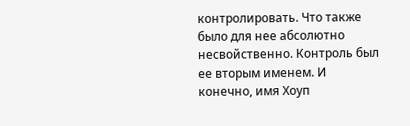контролировать. Что также было для нее абсолютно несвойственно. Контроль был ее вторым именем. И конечно, имя Хоуп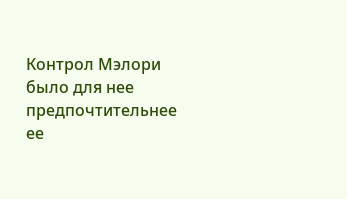Контрол Мэлори было для нее предпочтительнее ее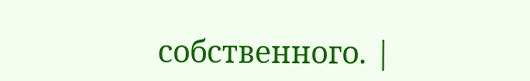собственного. |